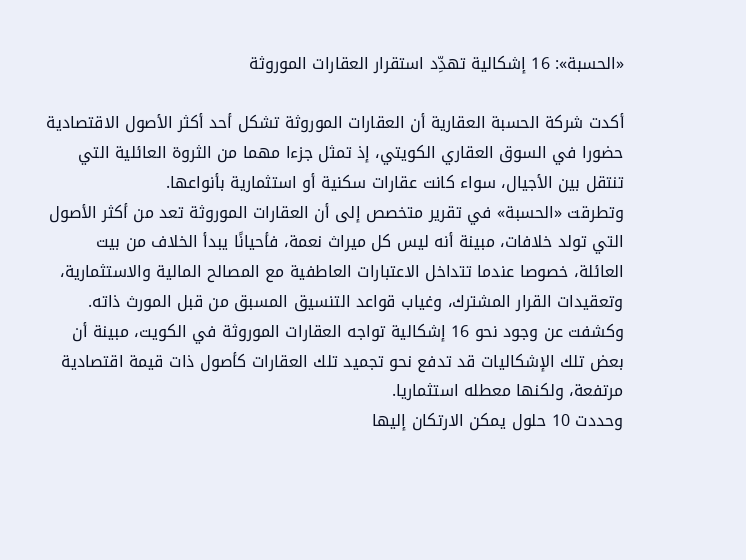«الحسبة»: 16 إشكالية تهدِّد استقرار العقارات الموروثة

أكدت شركة الحسبة العقارية أن العقارات الموروثة تشكل أحد أكثر الأصول الاقتصادية حضورا في السوق العقاري الكويتي، إذ تمثل جزءا مهما من الثروة العائلية التي تنتقل بين الأجيال، سواء كانت عقارات سكنية أو استثمارية بأنواعها.
وتطرقت «الحسبة» في تقرير متخصص إلى أن العقارات الموروثة تعد من أكثر الأصول التي تولد خلافات، مبينة أنه ليس كل ميراث نعمة، فأحيانًا يبدأ الخلاف من بيت العائلة، خصوصا عندما تتداخل الاعتبارات العاطفية مع المصالح المالية والاستثمارية، وتعقيدات القرار المشترك، وغياب قواعد التنسيق المسبق من قبل المورث ذاته.
وكشفت عن وجود نحو 16 إشكالية تواجه العقارات الموروثة في الكويت، مبينة أن بعض تلك الإشكاليات قد تدفع نحو تجميد تلك العقارات كأصول ذات قيمة اقتصادية مرتفعة، ولكنها معطله استثماريا.
وحددت 10 حلول يمكن الارتكان إليها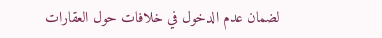لضمان عدم الدخول في خلافات حول العقارات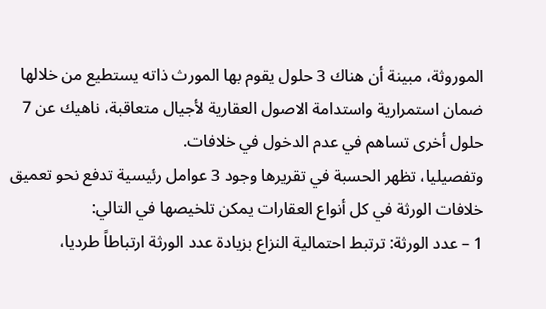الموروثة، مبينة أن هناك 3 حلول يقوم بها المورث ذاته يستطيع من خلالها ضمان استمرارية واستدامة الاصول العقارية لأجيال متعاقبة، ناهيك عن 7 حلول أخرى تساهم في عدم الدخول في خلافات.
وتفصيليا، تظهر الحسبة في تقريرها وجود 3 عوامل رئيسية تدفع نحو تعميق خلافات الورثة في كل أنواع العقارات يمكن تلخيصها في التالي:
1 – عدد الورثة: ترتبط احتمالية النزاع بزيادة عدد الورثة ارتباطاً طرديا،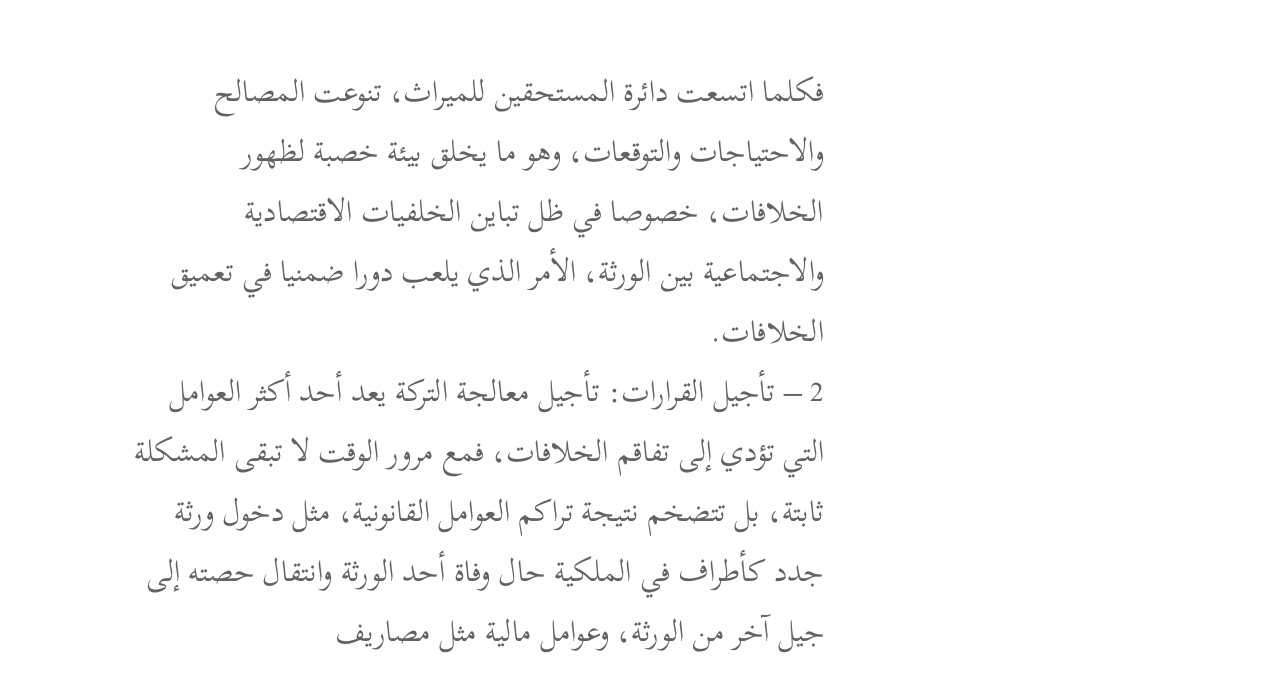فكلما اتسعت دائرة المستحقين للميراث، تنوعت المصالح والاحتياجات والتوقعات، وهو ما يخلق بيئة خصبة لظهور الخلافات، خصوصا في ظل تباين الخلفيات الاقتصادية والاجتماعية بين الورثة، الأمر الذي يلعب دورا ضمنيا في تعميق الخلافات.
2 – تأجيل القرارات: تأجيل معالجة التركة يعد أحد أكثر العوامل التي تؤدي إلى تفاقم الخلافات، فمع مرور الوقت لا تبقى المشكلة ثابتة، بل تتضخم نتيجة تراكم العوامل القانونية، مثل دخول ورثة جدد كأطراف في الملكية حال وفاة أحد الورثة وانتقال حصته إلى جيل آخر من الورثة، وعوامل مالية مثل مصاريف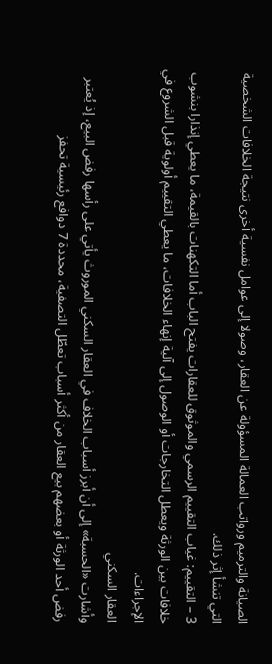الصيانة والترميم ورواتب العمالة المسؤولة عن العقار، وصولا إلى عوامل نفسية أخرى نتيجة الخلافات الشخصية التي تنشأ إثر ذلك.
3 – التقييم: غياب التقييم الرسمي والموثوق للعقارات يفتح الباب أما التكهنات بالقيمة، ما يعطي إنذارا بنشوب خلافات بين الورثة ويعطل التخارجات أو الوصول إلى آلية إنهاء الخلافات، ما يعطي التقييم أولوية قبل الشروع في الإجراءات.
العقار السكني
وأشارت «الحسبة» إلى أن أبرز أسباب الخلاف في العقار السكني الموروث يأتي على رأسها رفض البيع، إذ يُعتبر رفض أحد الورثة أو بعضهم بيع العقار من أكثر أسباب تعطّل التصفية، محددة 7 دوافع رئيسية تحفز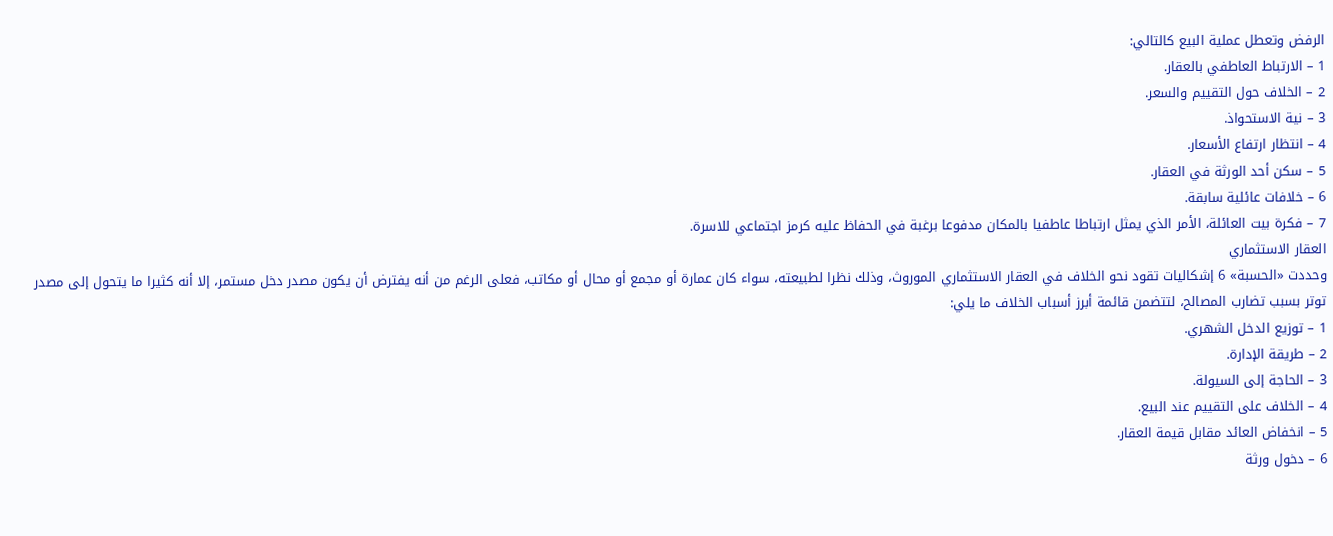الرفض وتعطل عملية البيع كالتالي:
1 – الارتباط العاطفي بالعقار.
2 – الخلاف حول التقييم والسعر.
3 – نية الاستحواذ.
4 – انتظار ارتفاع الأسعار.
5 – سكن أحد الورثة في العقار.
6 – خلافات عائلية سابقة.
7 – فكرة بيت العائلة، الأمر الذي يمثل ارتباطا عاطفيا بالمكان مدفوعا برغبة في الحفاظ عليه كرمز اجتماعي للاسرة.
العقار الاستثماري
وحددت «الحسبة» 6 إشكاليات تقود نحو الخلاف في العقار الاستثماري الموروث، وذلك نظرا لطبيعته، سواء كان عمارة أو مجمع أو محال أو مكاتب، فعلى الرغم من أنه يفترض أن يكون مصدر دخل مستمر، إلا أنه كثيرا ما يتحول إلى مصدر توتر بسبب تضارب المصالح، لتتضمن قائمة أبرز أسباب الخلاف ما يلي:
1 – توزيع الدخل الشهري.
2 – طريقة الإدارة.
3 – الحاجة إلى السيولة.
4 – الخلاف على التقييم عند البيع.
5 – انخفاض العائد مقابل قيمة العقار.
6 – دخول ورثة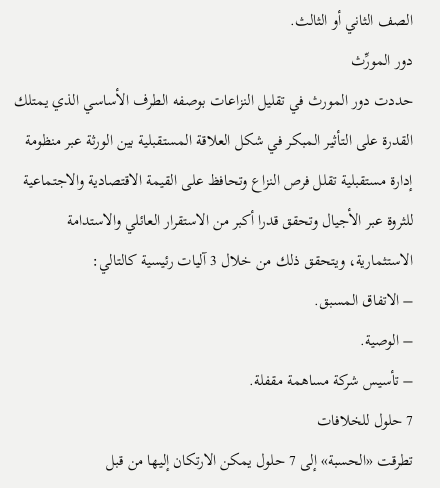الصف الثاني أو الثالث.
دور المورِّث
حددت دور المورث في تقليل النزاعات بوصفه الطرف الأساسي الذي يمتلك القدرة على التأثير المبكر في شكل العلاقة المستقبلية بين الورثة عبر منظومة إدارة مستقبلية تقلل فرص النزاع وتحافظ على القيمة الاقتصادية والاجتماعية للثروة عبر الأجيال وتحقق قدرا أكبر من الاستقرار العائلي والاستدامة الاستثمارية، ويتحقق ذلك من خلال 3 آليات رئيسية كالتالي:
– الاتفاق المسبق.
– الوصية.
– تأسيس شركة مساهمة مقفلة.
7 حلول للخلافات
تطرقت «الحسبة» إلى 7 حلول يمكن الارتكان إليها من قبل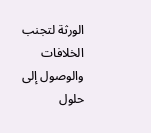الورثة لتجنب الخلافات والوصول إلى حلول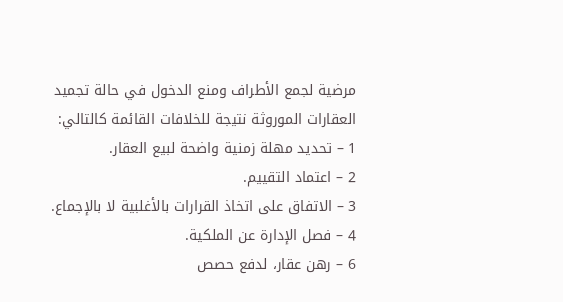مرضية لجمع الأطراف ومنع الدخول في حالة تجميد العقارات الموروثة نتيجة للخلافات القائمة كالتالي:
1 – تحديد مهلة زمنية واضحة لبيع العقار.
2 – اعتماد التقييم.
3 – الاتفاق على اتخاذ القرارات بالأغلبية لا بالإجماع.
4 – فصل الإدارة عن الملكية.
6 – رهن عقار، لدفع حصص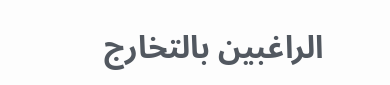الراغبين بالتخارج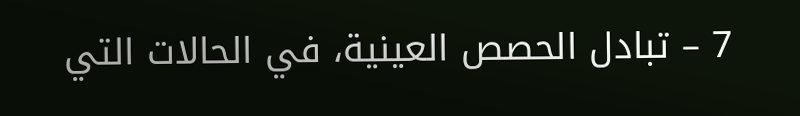7 – تبادل الحصص العينية، في الحالات التي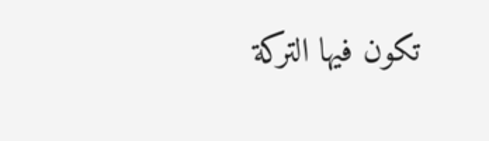تكون فيها التركة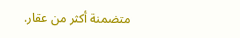متضمنة أكثر من عقار.